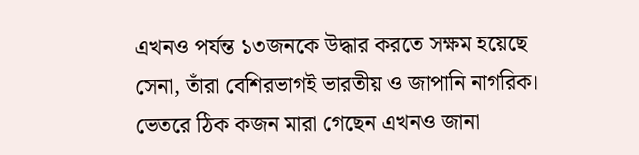এখনও পর্যন্ত ১৩জনকে উদ্ধার করতে সক্ষম হয়েছে সেনা, তাঁরা বেশিরভাগই ভারতীয় ও জাপানি নাগরিক। ভেতরে ঠিক কজন মারা গেছেন এখনও জানা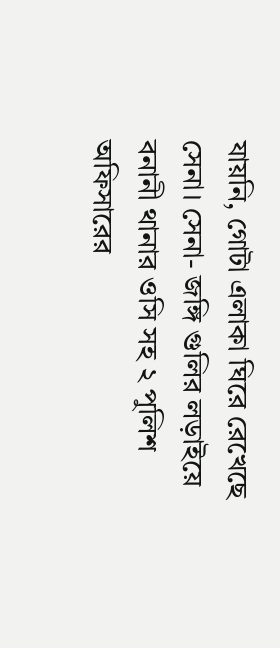যায়নি, গোটা এলাকা ঘিরে রেখেছে সেনা। সেনা- জঙ্গি গুলির লড়াইয়ে বনানী থানার ওসি সহ ২ পুলিশ অফিসারের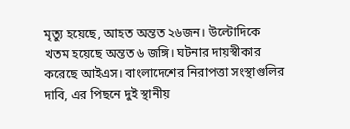মৃত্যু হয়েছে, আহত অন্তত ২৬জন। উল্টোদিকে খতম হয়েছে অন্তত ৬ জঙ্গি। ঘটনার দায়স্বীকার করেছে আইএস। বাংলাদেশের নিরাপত্তা সংস্থাগুলির দাবি, এর পিছনে দুই স্থানীয়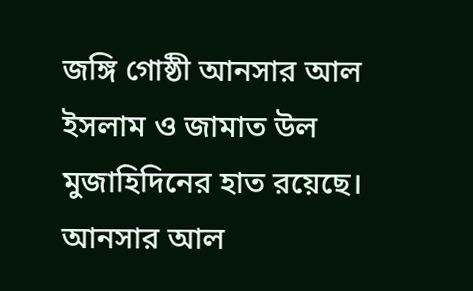জঙ্গি গোষ্ঠী আনসার আল ইসলাম ও জামাত উল মুজাহিদিনের হাত রয়েছে। আনসার আল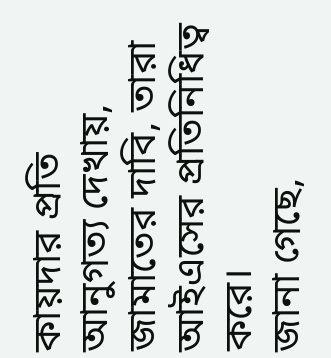কায়দার প্রতি আনুগত্য দেখায়, জামাতের দাবি, তারা আইএসের প্রতিনিধিত্ব করে।
জানা গেছে,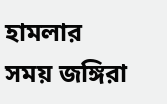হামলার সময় জঙ্গিরা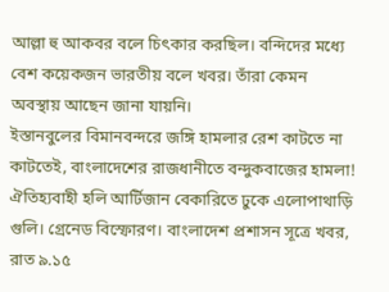আল্লা হু আকবর বলে চিৎকার করছিল। বন্দিদের মধ্যে বেশ কয়েকজন ভারতীয় বলে খবর। তাঁরা কেমন অবস্থায় আছেন জানা যায়নি।
ইস্তানবুলের বিমানবন্দরে জঙ্গি হামলার রেশ কাটতে না কাটতেই, বাংলাদেশের রাজধানীতে বন্দুকবাজের হামলা! ঐতিহ্যবাহী হলি আর্টিজান বেকারিতে ঢুকে এলোপাথাড়ি গুলি। গ্রেনেড বিস্ফোরণ। বাংলাদেশ প্রশাসন সূত্রে খবর, রাত ৯.১৫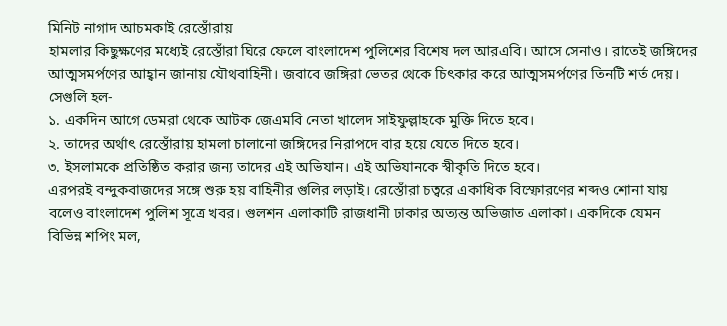মিনিট নাগাদ আচমকাই রেস্তোঁরায়
হামলার কিছুক্ষণের মধ্যেই রেস্তোঁরা ঘিরে ফেলে বাংলাদেশ পুলিশের বিশেষ দল আরএবি। আসে সেনাও। রাতেই জঙ্গিদের আত্মসমর্পণের আহ্বান জানায় যৌথবাহিনী। জবাবে জঙ্গিরা ভেতর থেকে চিৎকার করে আত্মসমর্পণের তিনটি শর্ত দেয়। সেগুলি হল-
১. একদিন আগে ডেমরা থেকে আটক জেএমবি নেতা খালেদ সাইফুল্লাহকে মুক্তি দিতে হবে।
২. তাদের অর্থাৎ রেস্তোঁরায় হামলা চালানো জঙ্গিদের নিরাপদে বার হয়ে যেতে দিতে হবে।
৩. ইসলামকে প্রতিষ্ঠিত করার জন্য তাদের এই অভিযান। এই অভিযানকে স্বীকৃতি দিতে হবে।
এরপরই বন্দুকবাজদের সঙ্গে শুরু হয় বাহিনীর গুলির লড়াই। রেস্তোঁরা চত্বরে একাধিক বিস্ফোরণের শব্দও শোনা যায় বলেও বাংলাদেশ পুলিশ সূত্রে খবর। গুলশন এলাকাটি রাজধানী ঢাকার অত্যন্ত অভিজাত এলাকা। একদিকে যেমন বিভিন্ন শপিং মল,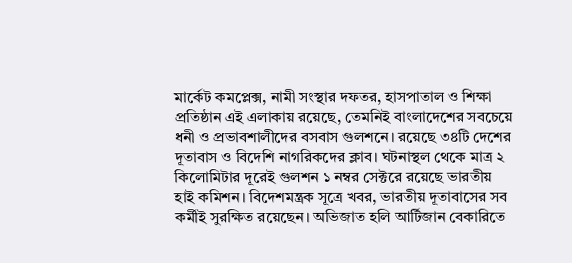মার্কেট কমপ্লেক্স, নামী সংস্থার দফতর, হাসপাতাল ও শিক্ষা প্রতিষ্ঠান এই এলাকায় রয়েছে, তেমনিই বাংলাদেশের সবচেয়ে ধনী ও প্রভাবশালীদের বসবাস গুলশনে। রয়েছে ৩৪টি দেশের দূতাবাস ও বিদেশি নাগরিকদের ক্লাব। ঘটনাস্থল থেকে মাত্র ২ কিলোমিটার দূরেই গুলশন ১ নম্বর সেক্টরে রয়েছে ভারতীয় হাই কমিশন। বিদেশমন্ত্রক সূত্রে খবর, ভারতীয় দূতাবাসের সব কর্মীই সুরক্ষিত রয়েছেন। অভিজাত হলি আর্টিজান বেকারিতে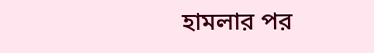হামলার পর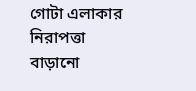গোটা এলাকার নিরাপত্তা বাড়ানো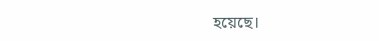হয়েছে।